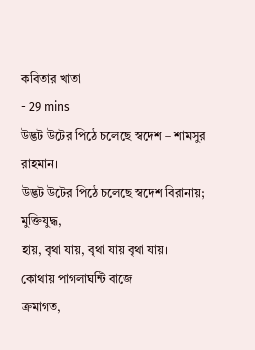কবিতার খাতা
- 29 mins
উদ্ভট উটের পিঠে চলেছে স্বদেশ – শামসুর রাহমান।
উদ্ভট উটের পিঠে চলেছে স্বদেশ বিরানায়; মুক্তিযুদ্ধ,
হায়, বৃথা যায়, বৃথা যায় বৃথা যায়।
কোথায় পাগলাঘন্টি বাজে
ক্রমাগত,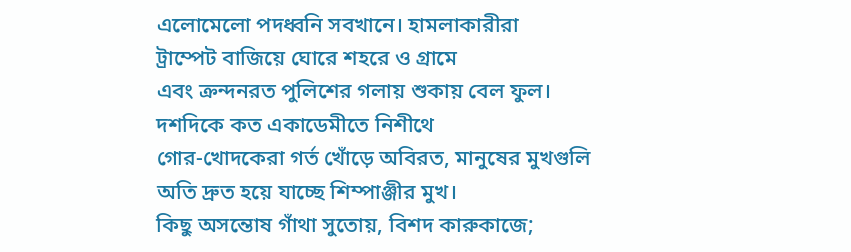এলোমেলো পদধ্বনি সবখানে। হামলাকারীরা
ট্রাম্পেট বাজিয়ে ঘোরে শহরে ও গ্রামে
এবং ক্রন্দনরত পুলিশের গলায় শুকায় বেল ফুল।
দশদিকে কত একাডেমীতে নিশীথে
গোর-খোদকেরা গর্ত খোঁড়ে অবিরত, মানুষের মুখগুলি
অতি দ্রুত হয়ে যাচ্ছে শিম্পাঞ্জীর মুখ।
কিছু অসন্তোষ গাঁথা সুতোয়, বিশদ কারুকাজে;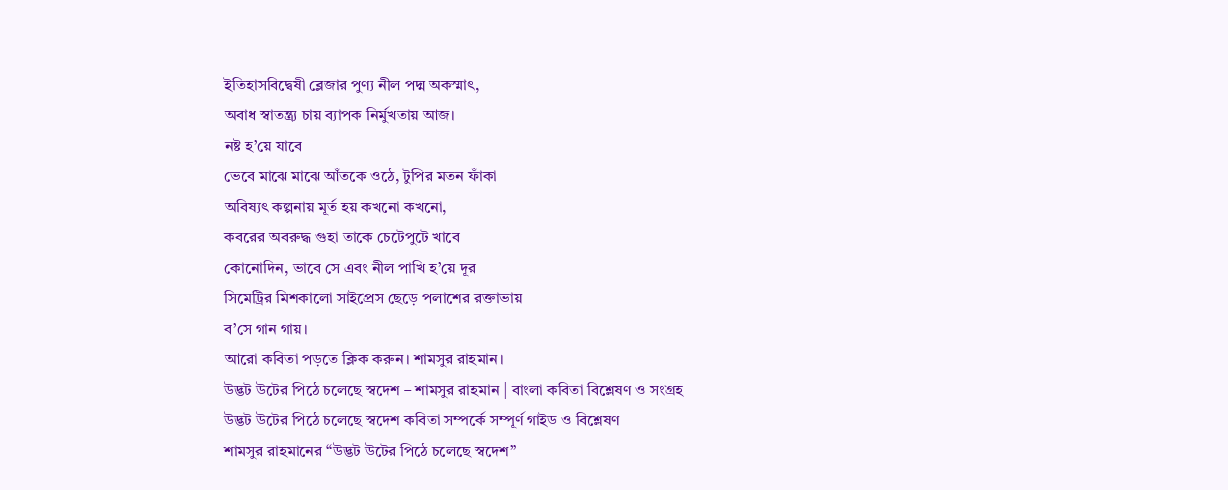ইতিহাসবিদ্বেষী ব্লেজার পুণ্য নীল পদ্ম অকস্মাৎ,
অবাধ স্বাতন্ত্র্য চায় ব্যাপক নির্মুখতায় আজ।
নষ্ট হ’য়ে যাবে
ভেবে মাঝে মাঝে আঁতকে ওঠে, টুপির মতন ফাঁকা
অবিষ্যৎ কল্পনায় মূর্ত হয় কখনো কখনো,
কবরের অবরুদ্ধ গুহা তাকে চেটেপুটে খাবে
কোনোদিন, ভাবে সে এবং নীল পাখি হ’য়ে দূর
সিমেট্রির মিশকালো সাইপ্রেস ছেড়ে পলাশের রক্তাভায়
ব’সে গান গায়।
আরো কবিতা পড়তে ক্লিক করুন। শামসুর রাহমান।
উদ্ভট উটের পিঠে চলেছে স্বদেশ – শামসুর রাহমান | বাংলা কবিতা বিশ্লেষণ ও সংগ্রহ
উদ্ভট উটের পিঠে চলেছে স্বদেশ কবিতা সম্পর্কে সম্পূর্ণ গাইড ও বিশ্লেষণ
শামসুর রাহমানের “উদ্ভট উটের পিঠে চলেছে স্বদেশ”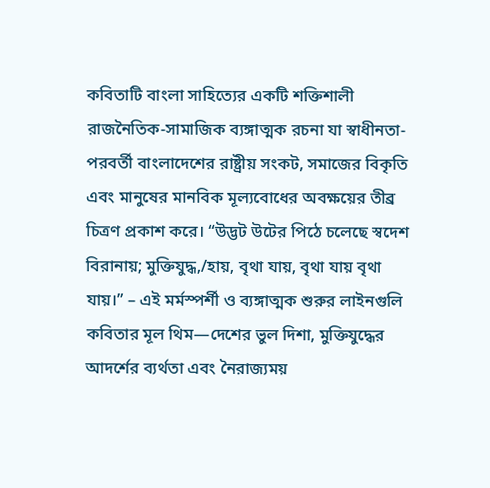কবিতাটি বাংলা সাহিত্যের একটি শক্তিশালী রাজনৈতিক-সামাজিক ব্যঙ্গাত্মক রচনা যা স্বাধীনতা-পরবর্তী বাংলাদেশের রাষ্ট্রীয় সংকট, সমাজের বিকৃতি এবং মানুষের মানবিক মূল্যবোধের অবক্ষয়ের তীব্র চিত্রণ প্রকাশ করে। “উদ্ভট উটের পিঠে চলেছে স্বদেশ বিরানায়; মুক্তিযুদ্ধ,/হায়, বৃথা যায়, বৃথা যায় বৃথা যায়।” – এই মর্মস্পর্শী ও ব্যঙ্গাত্মক শুরুর লাইনগুলি কবিতার মূল থিম—দেশের ভুল দিশা, মুক্তিযুদ্ধের আদর্শের ব্যর্থতা এবং নৈরাজ্যময়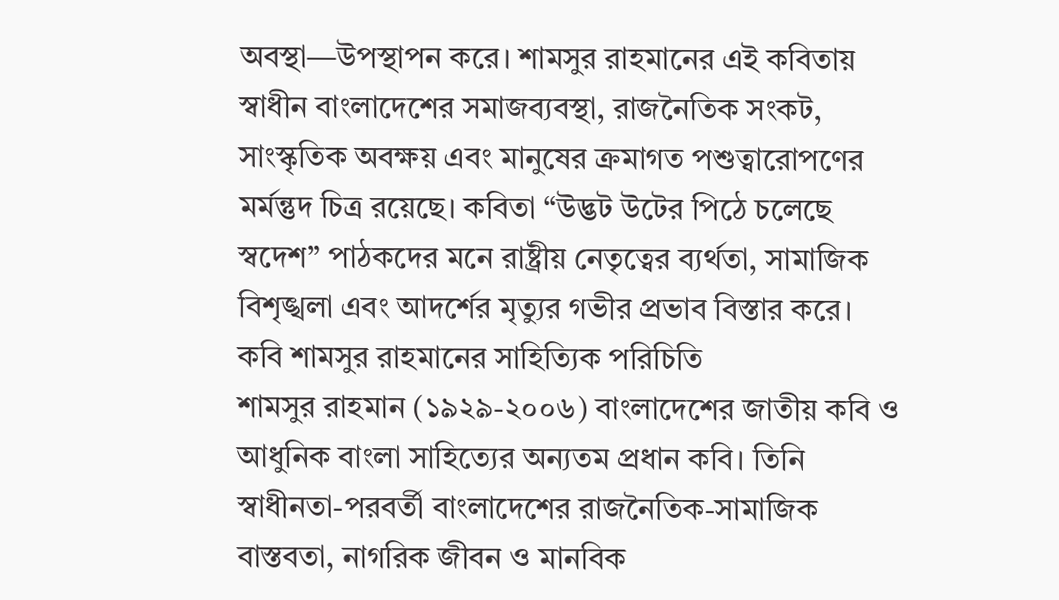অবস্থা—উপস্থাপন করে। শামসুর রাহমানের এই কবিতায় স্বাধীন বাংলাদেশের সমাজব্যবস্থা, রাজনৈতিক সংকট, সাংস্কৃতিক অবক্ষয় এবং মানুষের ক্রমাগত পশুত্বারোপণের মর্মন্তুদ চিত্র রয়েছে। কবিতা “উদ্ভট উটের পিঠে চলেছে স্বদেশ” পাঠকদের মনে রাষ্ট্রীয় নেতৃত্বের ব্যর্থতা, সামাজিক বিশৃঙ্খলা এবং আদর্শের মৃত্যুর গভীর প্রভাব বিস্তার করে।
কবি শামসুর রাহমানের সাহিত্যিক পরিচিতি
শামসুর রাহমান (১৯২৯-২০০৬) বাংলাদেশের জাতীয় কবি ও আধুনিক বাংলা সাহিত্যের অন্যতম প্রধান কবি। তিনি স্বাধীনতা-পরবর্তী বাংলাদেশের রাজনৈতিক-সামাজিক বাস্তবতা, নাগরিক জীবন ও মানবিক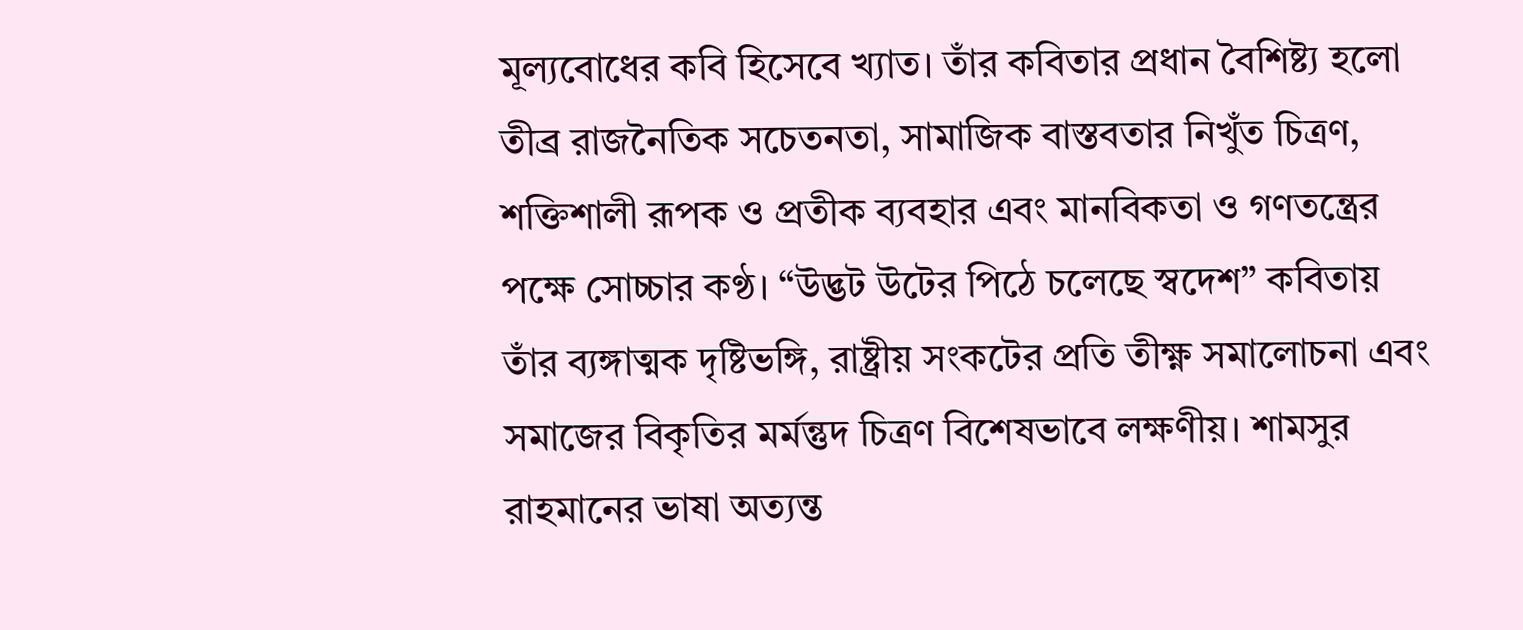মূল্যবোধের কবি হিসেবে খ্যাত। তাঁর কবিতার প্রধান বৈশিষ্ট্য হলো তীব্র রাজনৈতিক সচেতনতা, সামাজিক বাস্তবতার নিখুঁত চিত্রণ, শক্তিশালী রূপক ও প্রতীক ব্যবহার এবং মানবিকতা ও গণতন্ত্রের পক্ষে সোচ্চার কণ্ঠ। “উদ্ভট উটের পিঠে চলেছে স্বদেশ” কবিতায় তাঁর ব্যঙ্গাত্মক দৃষ্টিভঙ্গি, রাষ্ট্রীয় সংকটের প্রতি তীক্ষ্ণ সমালোচনা এবং সমাজের বিকৃতির মর্মন্তুদ চিত্রণ বিশেষভাবে লক্ষণীয়। শামসুর রাহমানের ভাষা অত্যন্ত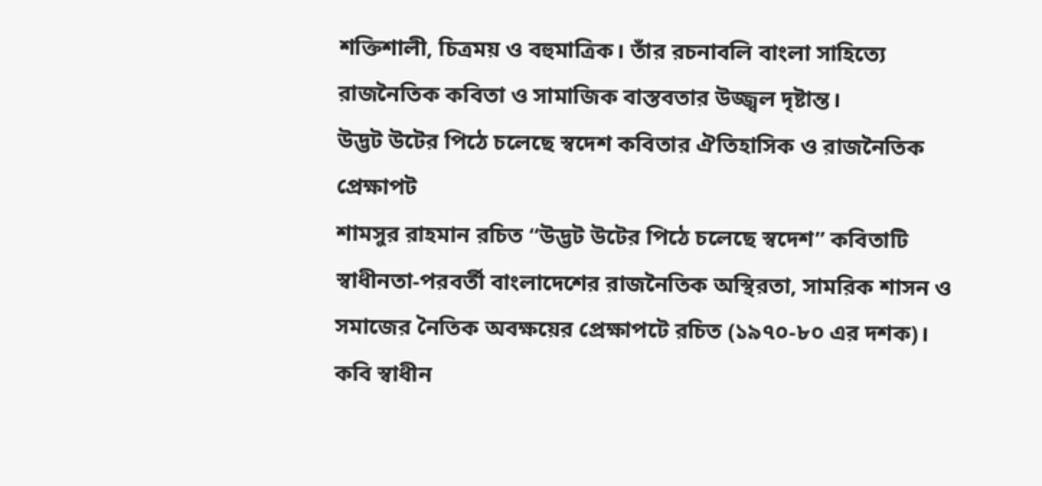শক্তিশালী, চিত্রময় ও বহুমাত্রিক। তাঁর রচনাবলি বাংলা সাহিত্যে রাজনৈতিক কবিতা ও সামাজিক বাস্তবতার উজ্জ্বল দৃষ্টান্ত।
উদ্ভট উটের পিঠে চলেছে স্বদেশ কবিতার ঐতিহাসিক ও রাজনৈতিক প্রেক্ষাপট
শামসুর রাহমান রচিত “উদ্ভট উটের পিঠে চলেছে স্বদেশ” কবিতাটি স্বাধীনতা-পরবর্তী বাংলাদেশের রাজনৈতিক অস্থিরতা, সামরিক শাসন ও সমাজের নৈতিক অবক্ষয়ের প্রেক্ষাপটে রচিত (১৯৭০-৮০ এর দশক)। কবি স্বাধীন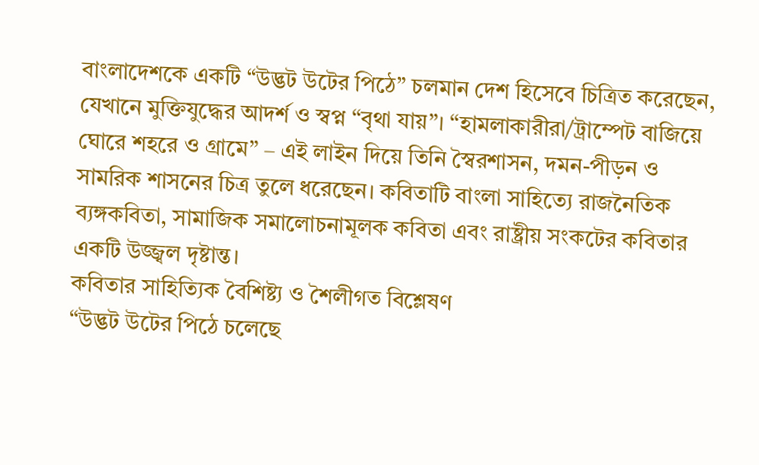বাংলাদেশকে একটি “উদ্ভট উটের পিঠে” চলমান দেশ হিসেবে চিত্রিত করেছেন, যেখানে মুক্তিযুদ্ধের আদর্শ ও স্বপ্ন “বৃথা যায়”। “হামলাকারীরা/ট্রাম্পেট বাজিয়ে ঘোরে শহরে ও গ্রামে” – এই লাইন দিয়ে তিনি স্বৈরশাসন, দমন-পীড়ন ও সামরিক শাসনের চিত্র তুলে ধরেছেন। কবিতাটি বাংলা সাহিত্যে রাজনৈতিক ব্যঙ্গকবিতা, সামাজিক সমালোচনামূলক কবিতা এবং রাষ্ট্রীয় সংকটের কবিতার একটি উজ্জ্বল দৃষ্টান্ত।
কবিতার সাহিত্যিক বৈশিষ্ট্য ও শৈলীগত বিশ্লেষণ
“উদ্ভট উটের পিঠে চলেছে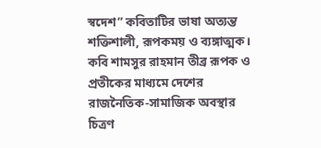স্বদেশ” কবিতাটির ভাষা অত্যন্ত শক্তিশালী, রূপকময় ও ব্যঙ্গাত্মক। কবি শামসুর রাহমান তীব্র রূপক ও প্রতীকের মাধ্যমে দেশের রাজনৈতিক-সামাজিক অবস্থার চিত্রণ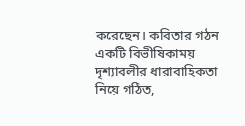করেছেন। কবিতার গঠন একটি বিভীষিকাময় দৃশ্যাবলীর ধারাবাহিকতা নিয়ে গঠিত,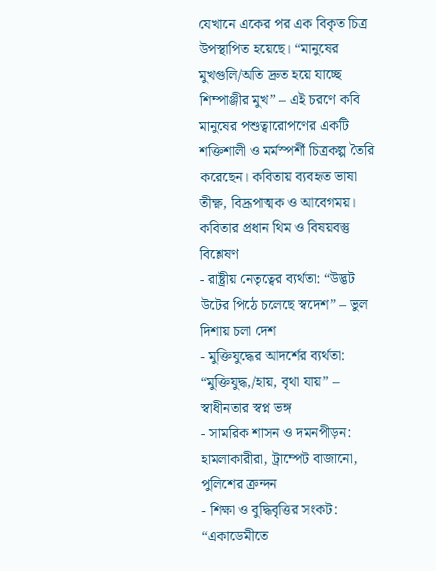যেখানে একের পর এক বিকৃত চিত্র উপস্থাপিত হয়েছে। “মানুষের মুখগুলি/অতি দ্রুত হয়ে যাচ্ছে শিম্পাঞ্জীর মুখ” – এই চরণে কবি মানুষের পশুত্বারোপণের একটি শক্তিশালী ও মর্মস্পর্শী চিত্রকল্প তৈরি করেছেন। কবিতায় ব্যবহৃত ভাষা তীক্ষ্ণ, বিদ্রূপাত্মক ও আবেগময়।
কবিতার প্রধান থিম ও বিষয়বস্তু বিশ্লেষণ
- রাষ্ট্রীয় নেতৃত্বের ব্যর্থতা: “উদ্ভট উটের পিঠে চলেছে স্বদেশ” – ভুল দিশায় চলা দেশ
- মুক্তিযুদ্ধের আদর্শের ব্যর্থতা: “মুক্তিযুদ্ধ,/হায়, বৃথা যায়” – স্বাধীনতার স্বপ্ন ভঙ্গ
- সামরিক শাসন ও দমনপীড়ন: হামলাকারীরা, ট্রাম্পেট বাজানো, পুলিশের ক্রন্দন
- শিক্ষা ও বুদ্ধিবৃত্তির সংকট: “একাডেমীতে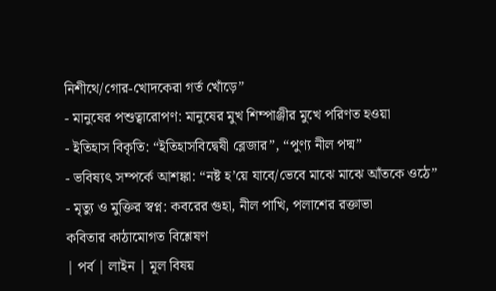নিশীথে/গোর-খোদকেরা গর্ত খোঁড়ে”
- মানুষের পশুত্বারোপণ: মানুষের মুখ শিম্পাঞ্জীর মুখে পরিণত হওয়া
- ইতিহাস বিকৃতি: “ইতিহাসবিদ্বেষী ব্লেজার”, “পুণ্য নীল পদ্ম”
- ভবিষ্যৎ সম্পর্কে আশঙ্কা: “নষ্ট হ’য়ে যাবে/ভেবে মাঝে মাঝে আঁতকে ওঠে”
- মৃত্যু ও মুক্তির স্বপ্ন: কবরের গুহা, নীল পাখি, পলাশের রক্তাভা
কবিতার কাঠামোগত বিশ্লেষণ
| পর্ব | লাইন | মূল বিষয়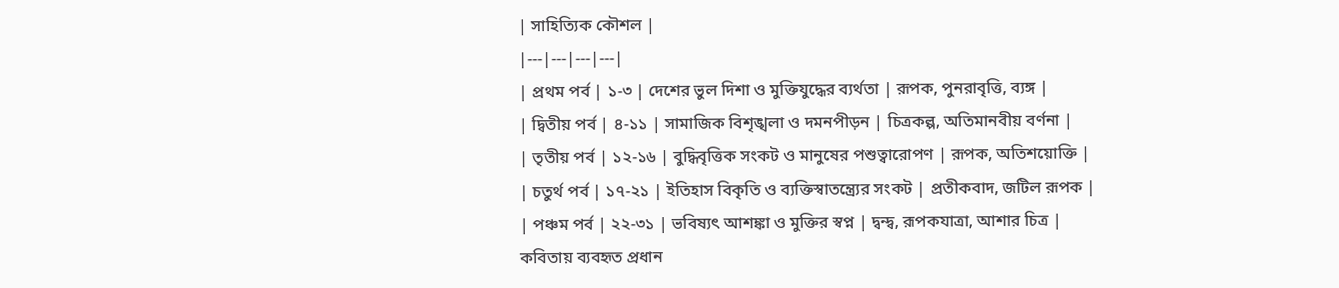| সাহিত্যিক কৌশল |
|---|---|---|---|
| প্রথম পর্ব | ১-৩ | দেশের ভুল দিশা ও মুক্তিযুদ্ধের ব্যর্থতা | রূপক, পুনরাবৃত্তি, ব্যঙ্গ |
| দ্বিতীয় পর্ব | ৪-১১ | সামাজিক বিশৃঙ্খলা ও দমনপীড়ন | চিত্রকল্প, অতিমানবীয় বর্ণনা |
| তৃতীয় পর্ব | ১২-১৬ | বুদ্ধিবৃত্তিক সংকট ও মানুষের পশুত্বারোপণ | রূপক, অতিশয়োক্তি |
| চতুর্থ পর্ব | ১৭-২১ | ইতিহাস বিকৃতি ও ব্যক্তিস্বাতন্ত্র্যের সংকট | প্রতীকবাদ, জটিল রূপক |
| পঞ্চম পর্ব | ২২-৩১ | ভবিষ্যৎ আশঙ্কা ও মুক্তির স্বপ্ন | দ্বন্দ্ব, রূপকযাত্রা, আশার চিত্র |
কবিতায় ব্যবহৃত প্রধান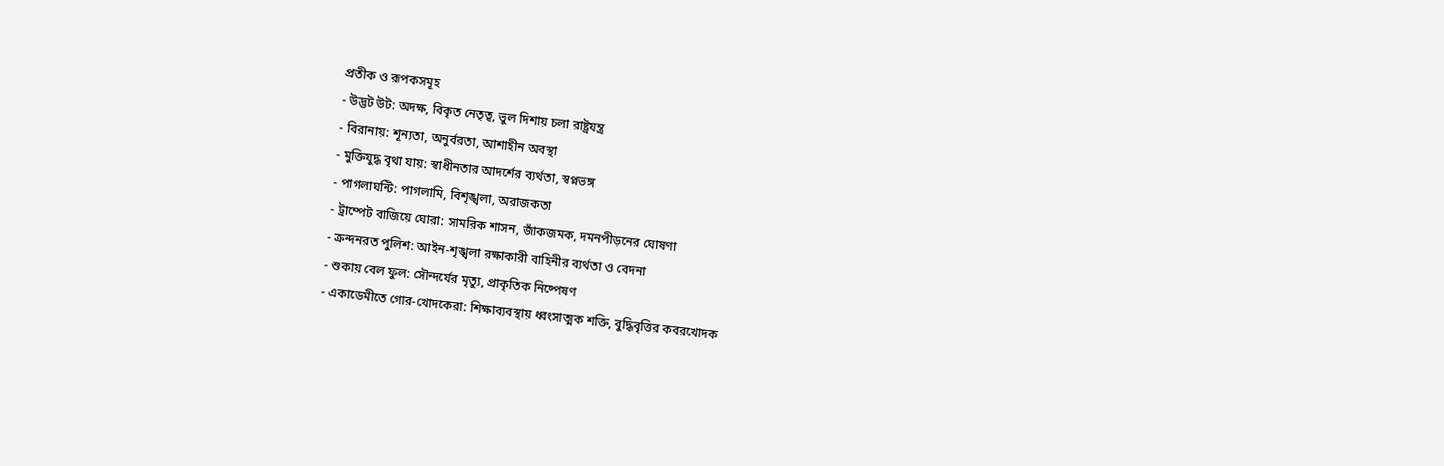প্রতীক ও রূপকসমূহ
- উদ্ভট উট: অদক্ষ, বিকৃত নেতৃত্ব, ভুল দিশায় চলা রাষ্ট্রযন্ত্র
- বিরানায়: শূন্যতা, অনুর্বরতা, আশাহীন অবস্থা
- মুক্তিযুদ্ধ বৃথা যায়: স্বাধীনতার আদর্শের ব্যর্থতা, স্বপ্নভঙ্গ
- পাগলাঘন্টি: পাগলামি, বিশৃঙ্খলা, অরাজকতা
- ট্রাম্পেট বাজিয়ে ঘোরা: সামরিক শাসন, জাঁকজমক, দমনপীড়নের ঘোষণা
- ক্রন্দনরত পুলিশ: আইন-শৃঙ্খলা রক্ষাকারী বাহিনীর ব্যর্থতা ও বেদনা
- শুকায় বেল ফুল: সৌন্দর্যের মৃত্যু, প্রাকৃতিক নিষ্পেষণ
- একাডেমীতে গোর-খোদকেরা: শিক্ষাব্যবস্থায় ধ্বংসাত্মক শক্তি, বুদ্ধিবৃত্তির কবরখোদক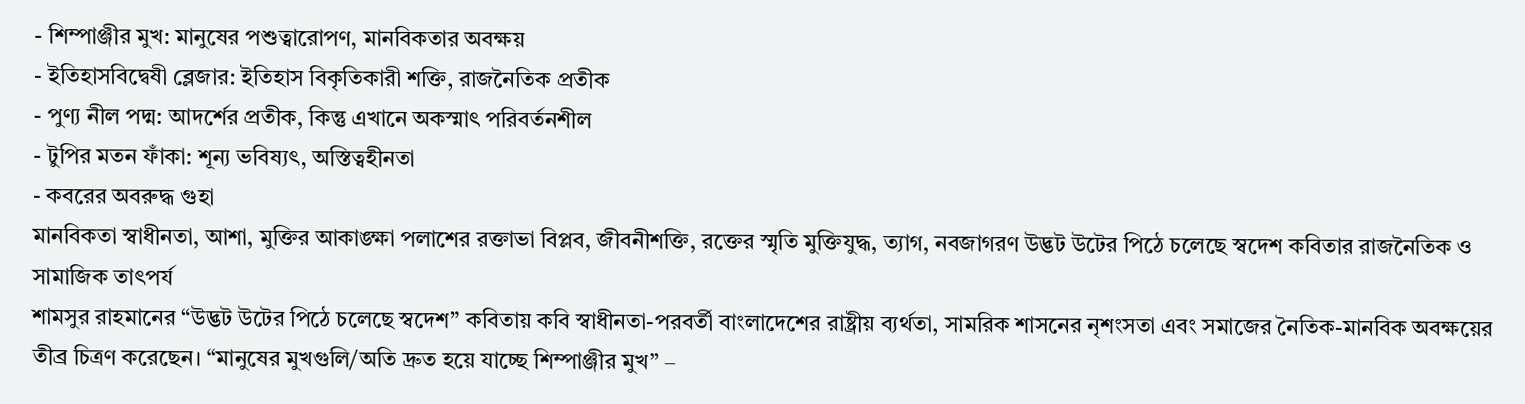- শিম্পাঞ্জীর মুখ: মানুষের পশুত্বারোপণ, মানবিকতার অবক্ষয়
- ইতিহাসবিদ্বেষী ব্লেজার: ইতিহাস বিকৃতিকারী শক্তি, রাজনৈতিক প্রতীক
- পুণ্য নীল পদ্ম: আদর্শের প্রতীক, কিন্তু এখানে অকস্মাৎ পরিবর্তনশীল
- টুপির মতন ফাঁকা: শূন্য ভবিষ্যৎ, অস্তিত্বহীনতা
- কবরের অবরুদ্ধ গুহা
মানবিকতা স্বাধীনতা, আশা, মুক্তির আকাঙ্ক্ষা পলাশের রক্তাভা বিপ্লব, জীবনীশক্তি, রক্তের স্মৃতি মুক্তিযুদ্ধ, ত্যাগ, নবজাগরণ উদ্ভট উটের পিঠে চলেছে স্বদেশ কবিতার রাজনৈতিক ও সামাজিক তাৎপর্য
শামসুর রাহমানের “উদ্ভট উটের পিঠে চলেছে স্বদেশ” কবিতায় কবি স্বাধীনতা-পরবর্তী বাংলাদেশের রাষ্ট্রীয় ব্যর্থতা, সামরিক শাসনের নৃশংসতা এবং সমাজের নৈতিক-মানবিক অবক্ষয়ের তীব্র চিত্রণ করেছেন। “মানুষের মুখগুলি/অতি দ্রুত হয়ে যাচ্ছে শিম্পাঞ্জীর মুখ” –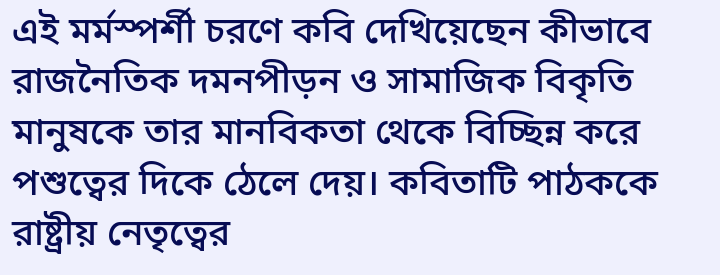এই মর্মস্পর্শী চরণে কবি দেখিয়েছেন কীভাবে রাজনৈতিক দমনপীড়ন ও সামাজিক বিকৃতি মানুষকে তার মানবিকতা থেকে বিচ্ছিন্ন করে পশুত্বের দিকে ঠেলে দেয়। কবিতাটি পাঠককে রাষ্ট্রীয় নেতৃত্বের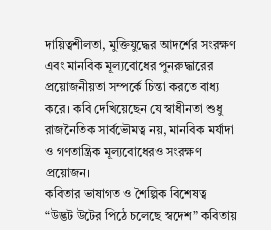দায়িত্বশীলতা, মুক্তিযুদ্ধের আদর্শের সংরক্ষণ এবং মানবিক মূল্যবোধের পুনরুদ্ধারের প্রয়োজনীয়তা সম্পর্কে চিন্তা করতে বাধ্য করে। কবি দেখিয়েছেন যে স্বাধীনতা শুধু রাজনৈতিক সার্বভৌমত্ব নয়, মানবিক মর্যাদা ও গণতান্ত্রিক মূল্যবোধেরও সংরক্ষণ প্রয়োজন।
কবিতার ভাষাগত ও শৈল্পিক বিশেষত্ব
“উদ্ভট উটের পিঠে চলেছে স্বদেশ” কবিতায়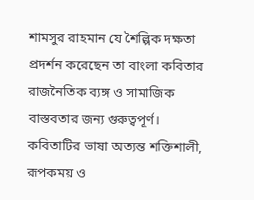শামসুর রাহমান যে শৈল্পিক দক্ষতা প্রদর্শন করেছেন তা বাংলা কবিতার রাজনৈতিক ব্যঙ্গ ও সামাজিক বাস্তবতার জন্য গুরুত্বপূর্ণ। কবিতাটির ভাষা অত্যন্ত শক্তিশালী, রূপকময় ও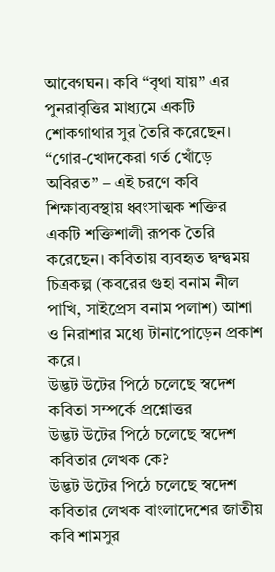আবেগঘন। কবি “বৃথা যায়” এর পুনরাবৃত্তির মাধ্যমে একটি শোকগাথার সুর তৈরি করেছেন। “গোর-খোদকেরা গর্ত খোঁড়ে অবিরত” – এই চরণে কবি শিক্ষাব্যবস্থায় ধ্বংসাত্মক শক্তির একটি শক্তিশালী রূপক তৈরি করেছেন। কবিতায় ব্যবহৃত দ্বন্দ্বময় চিত্রকল্প (কবরের গুহা বনাম নীল পাখি, সাইপ্রেস বনাম পলাশ) আশা ও নিরাশার মধ্যে টানাপোড়েন প্রকাশ করে।
উদ্ভট উটের পিঠে চলেছে স্বদেশ কবিতা সম্পর্কে প্রশ্নোত্তর
উদ্ভট উটের পিঠে চলেছে স্বদেশ কবিতার লেখক কে?
উদ্ভট উটের পিঠে চলেছে স্বদেশ কবিতার লেখক বাংলাদেশের জাতীয় কবি শামসুর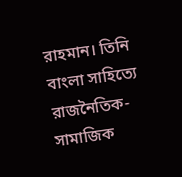রাহমান। তিনি বাংলা সাহিত্যে রাজনৈতিক-সামাজিক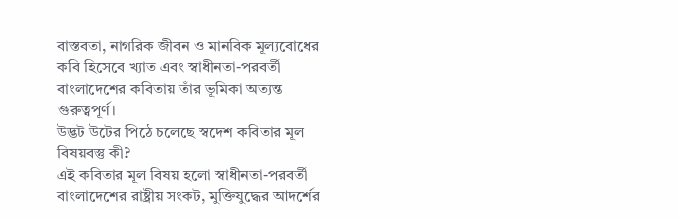বাস্তবতা, নাগরিক জীবন ও মানবিক মূল্যবোধের কবি হিসেবে খ্যাত এবং স্বাধীনতা-পরবর্তী বাংলাদেশের কবিতায় তাঁর ভূমিকা অত্যন্ত গুরুত্বপূর্ণ।
উদ্ভট উটের পিঠে চলেছে স্বদেশ কবিতার মূল বিষয়বস্তু কী?
এই কবিতার মূল বিষয় হলো স্বাধীনতা-পরবর্তী বাংলাদেশের রাষ্ট্রীয় সংকট, মুক্তিযুদ্ধের আদর্শের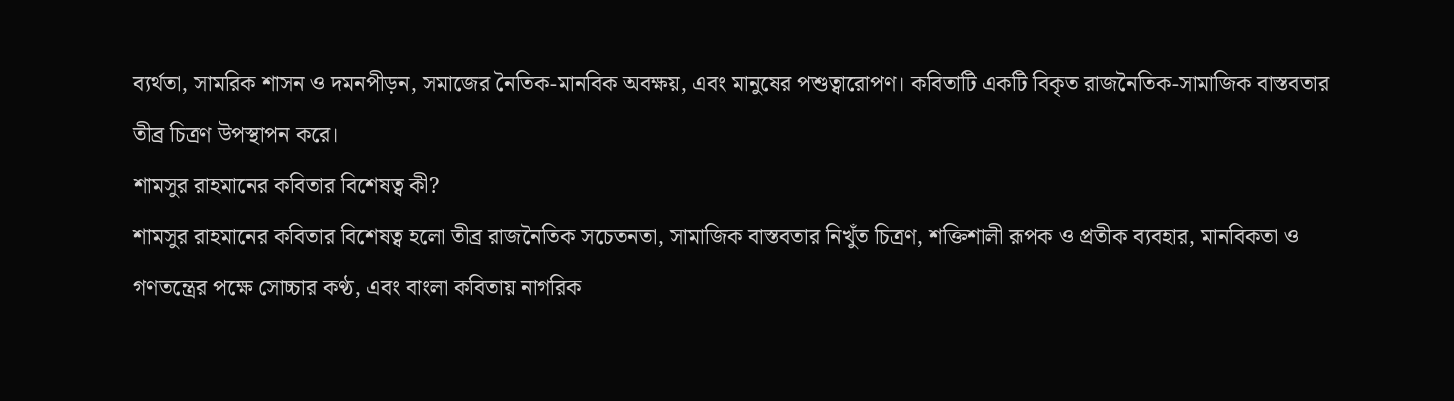ব্যর্থতা, সামরিক শাসন ও দমনপীড়ন, সমাজের নৈতিক-মানবিক অবক্ষয়, এবং মানুষের পশুত্বারোপণ। কবিতাটি একটি বিকৃত রাজনৈতিক-সামাজিক বাস্তবতার তীব্র চিত্রণ উপস্থাপন করে।
শামসুর রাহমানের কবিতার বিশেষত্ব কী?
শামসুর রাহমানের কবিতার বিশেষত্ব হলো তীব্র রাজনৈতিক সচেতনতা, সামাজিক বাস্তবতার নিখুঁত চিত্রণ, শক্তিশালী রূপক ও প্রতীক ব্যবহার, মানবিকতা ও গণতন্ত্রের পক্ষে সোচ্চার কণ্ঠ, এবং বাংলা কবিতায় নাগরিক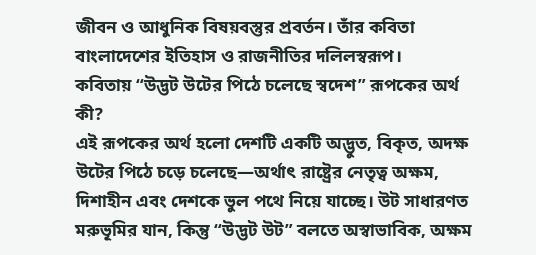জীবন ও আধুনিক বিষয়বস্তুর প্রবর্তন। তাঁর কবিতা বাংলাদেশের ইতিহাস ও রাজনীতির দলিলস্বরূপ।
কবিতায় “উদ্ভট উটের পিঠে চলেছে স্বদেশ” রূপকের অর্থ কী?
এই রূপকের অর্থ হলো দেশটি একটি অদ্ভুত, বিকৃত, অদক্ষ উটের পিঠে চড়ে চলেছে—অর্থাৎ রাষ্ট্রের নেতৃত্ব অক্ষম, দিশাহীন এবং দেশকে ভুল পথে নিয়ে যাচ্ছে। উট সাধারণত মরুভূমির যান, কিন্তু “উদ্ভট উট” বলতে অস্বাভাবিক, অক্ষম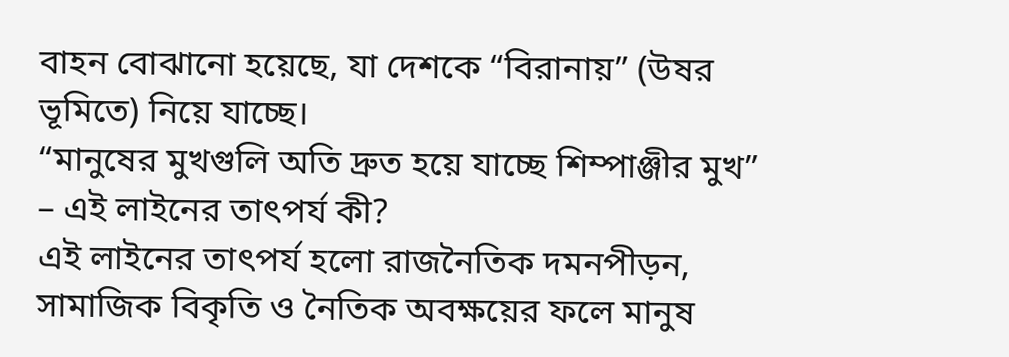বাহন বোঝানো হয়েছে, যা দেশকে “বিরানায়” (উষর ভূমিতে) নিয়ে যাচ্ছে।
“মানুষের মুখগুলি অতি দ্রুত হয়ে যাচ্ছে শিম্পাঞ্জীর মুখ” – এই লাইনের তাৎপর্য কী?
এই লাইনের তাৎপর্য হলো রাজনৈতিক দমনপীড়ন, সামাজিক বিকৃতি ও নৈতিক অবক্ষয়ের ফলে মানুষ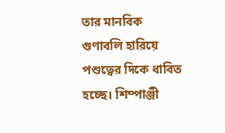তার মানবিক গুণাবলি হারিয়ে পশুত্বের দিকে ধাবিত হচ্ছে। শিম্পাঞ্জী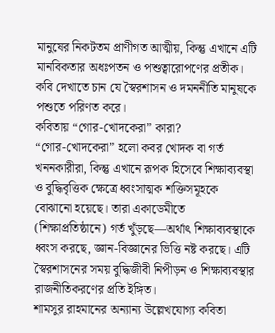মানুষের নিকটতম প্রাণীগত আত্মীয়, কিন্তু এখানে এটি মানবিকতার অধঃপতন ও পশুত্বারোপণের প্রতীক। কবি দেখাতে চান যে স্বৈরশাসন ও দমননীতি মানুষকে পশুতে পরিণত করে।
কবিতায় “গোর-খোদকেরা” কারা?
“গোর-খোদকেরা” হলো কবর খোদক বা গর্ত খননকারীরা, কিন্তু এখানে রূপক হিসেবে শিক্ষাব্যবস্থা ও বুদ্ধিবৃত্তিক ক্ষেত্রে ধ্বংসাত্মক শক্তিসমূহকে বোঝানো হয়েছে। তারা একাডেমীতে (শিক্ষাপ্রতিষ্ঠানে) গর্ত খুঁড়ছে—অর্থাৎ শিক্ষাব্যবস্থাকে ধ্বংস করছে, জ্ঞান-বিজ্ঞানের ভিত্তি নষ্ট করছে। এটি স্বৈরশাসনের সময় বুদ্ধিজীবী নিপীড়ন ও শিক্ষাব্যবস্থার রাজনীতিকরণের প্রতি ইঙ্গিত।
শামসুর রাহমানের অন্যান্য উল্লেখযোগ্য কবিতা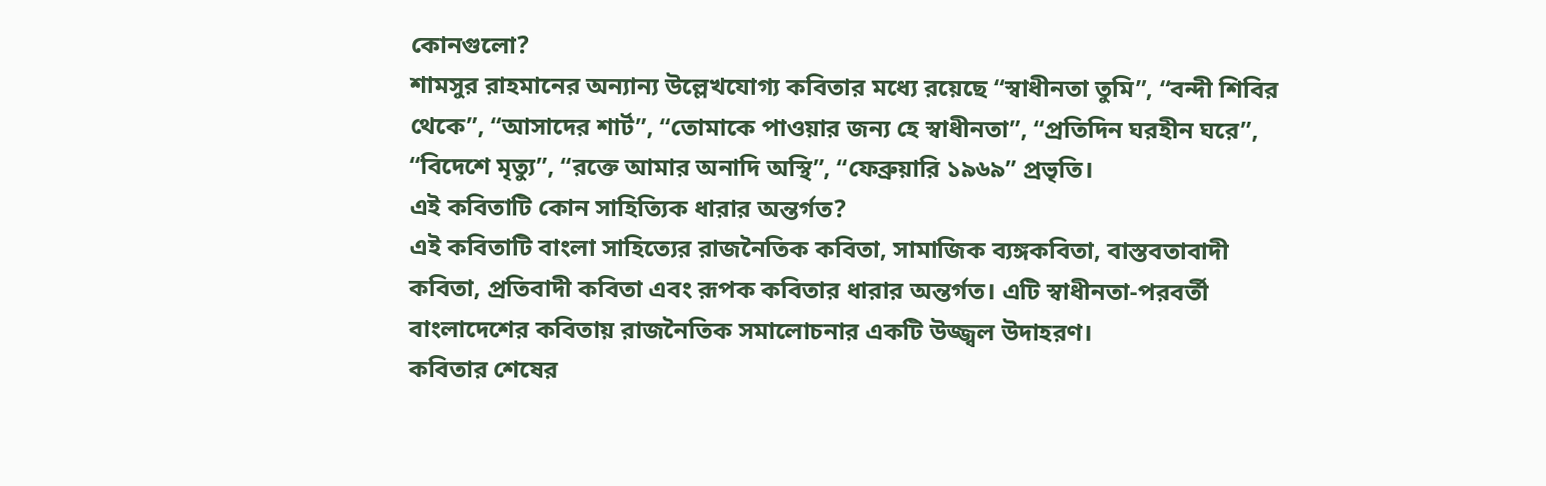কোনগুলো?
শামসুর রাহমানের অন্যান্য উল্লেখযোগ্য কবিতার মধ্যে রয়েছে “স্বাধীনতা তুমি”, “বন্দী শিবির থেকে”, “আসাদের শার্ট”, “তোমাকে পাওয়ার জন্য হে স্বাধীনতা”, “প্রতিদিন ঘরহীন ঘরে”, “বিদেশে মৃত্যু”, “রক্তে আমার অনাদি অস্থি”, “ফেব্রুয়ারি ১৯৬৯” প্রভৃতি।
এই কবিতাটি কোন সাহিত্যিক ধারার অন্তর্গত?
এই কবিতাটি বাংলা সাহিত্যের রাজনৈতিক কবিতা, সামাজিক ব্যঙ্গকবিতা, বাস্তবতাবাদী কবিতা, প্রতিবাদী কবিতা এবং রূপক কবিতার ধারার অন্তর্গত। এটি স্বাধীনতা-পরবর্তী বাংলাদেশের কবিতায় রাজনৈতিক সমালোচনার একটি উজ্জ্বল উদাহরণ।
কবিতার শেষের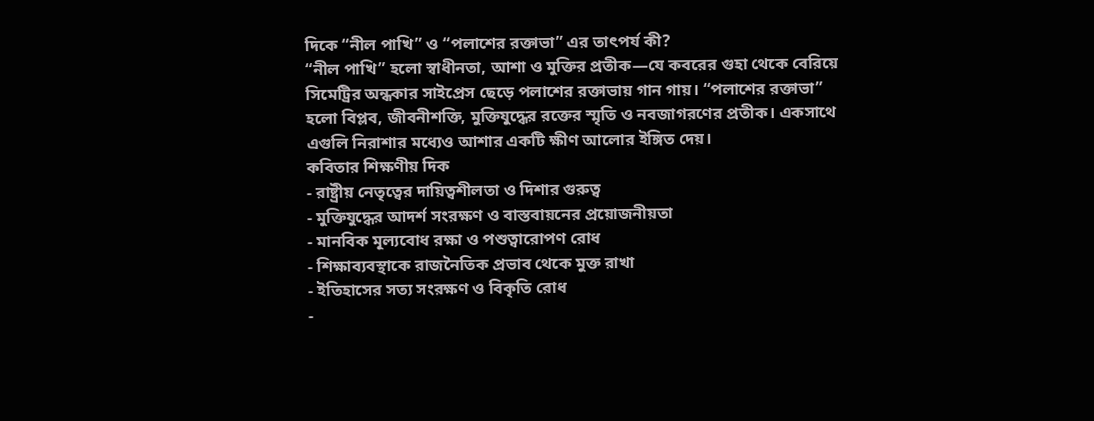দিকে “নীল পাখি” ও “পলাশের রক্তাভা” এর তাৎপর্য কী?
“নীল পাখি” হলো স্বাধীনতা, আশা ও মুক্তির প্রতীক—যে কবরের গুহা থেকে বেরিয়ে সিমেট্রির অন্ধকার সাইপ্রেস ছেড়ে পলাশের রক্তাভায় গান গায়। “পলাশের রক্তাভা” হলো বিপ্লব, জীবনীশক্তি, মুক্তিযুদ্ধের রক্তের স্মৃতি ও নবজাগরণের প্রতীক। একসাথে এগুলি নিরাশার মধ্যেও আশার একটি ক্ষীণ আলোর ইঙ্গিত দেয়।
কবিতার শিক্ষণীয় দিক
- রাষ্ট্রীয় নেতৃত্বের দায়িত্বশীলতা ও দিশার গুরুত্ব
- মুক্তিযুদ্ধের আদর্শ সংরক্ষণ ও বাস্তবায়নের প্রয়োজনীয়তা
- মানবিক মূল্যবোধ রক্ষা ও পশুত্বারোপণ রোধ
- শিক্ষাব্যবস্থাকে রাজনৈতিক প্রভাব থেকে মুক্ত রাখা
- ইতিহাসের সত্য সংরক্ষণ ও বিকৃতি রোধ
-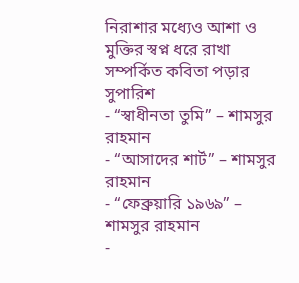নিরাশার মধ্যেও আশা ও মুক্তির স্বপ্ন ধরে রাখা
সম্পর্কিত কবিতা পড়ার সুপারিশ
- “স্বাধীনতা তুমি” – শামসুর রাহমান
- “আসাদের শার্ট” – শামসুর রাহমান
- “ফেব্রুয়ারি ১৯৬৯” – শামসুর রাহমান
-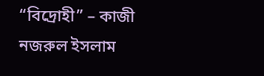“বিদ্রোহী” – কাজী নজরুল ইসলাম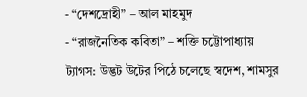- “দেশদ্রোহী” – আল মাহমুদ
- “রাজনৈতিক কবিতা” – শক্তি চট্টোপাধ্যায়
ট্যাগস: উদ্ভট উটের পিঠে চলেছে স্বদেশ, শামসুর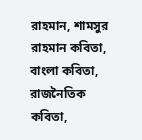রাহমান, শামসুর রাহমান কবিতা, বাংলা কবিতা, রাজনৈতিক কবিতা,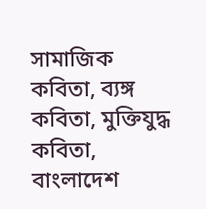সামাজিক কবিতা, ব্যঙ্গ কবিতা, মুক্তিযুদ্ধ কবিতা, বাংলাদেশ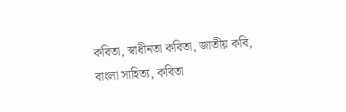কবিতা, স্বাধীনতা কবিতা, জাতীয় কবি, বাংলা সাহিত্য, কবিতা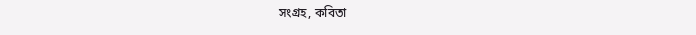সংগ্রহ, কবিতা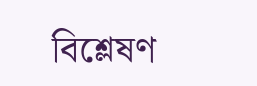বিশ্লেষণ